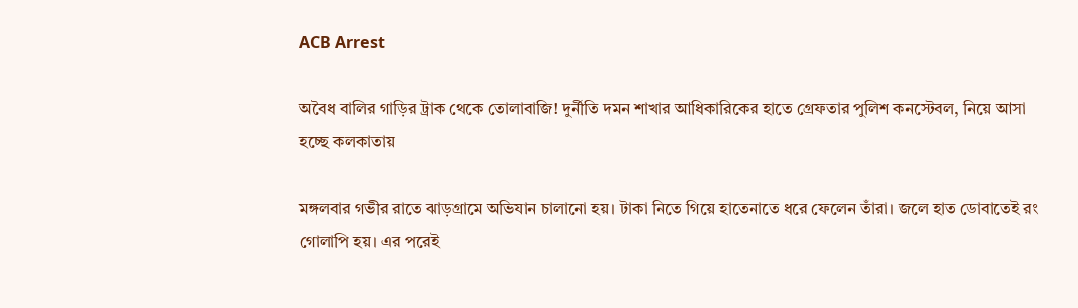ACB Arrest

অবৈধ বালির গাড়ির ট্রাক থেকে তোলাবাজি! দুর্নীতি দমন শাখার আধিকারিকের হাতে গ্রেফতার পুলিশ কনস্টেবল, নিয়ে আসা হচ্ছে কলকাতায়

মঙ্গলবার গভীর রাতে ঝাড়গ্রামে অভিযান চালানো হয়। টাকা নিতে গিয়ে হাতেনাতে ধরে ফেলেন তাঁরা। জলে হাত ডোবাতেই রং গোলাপি হয়। এর পরেই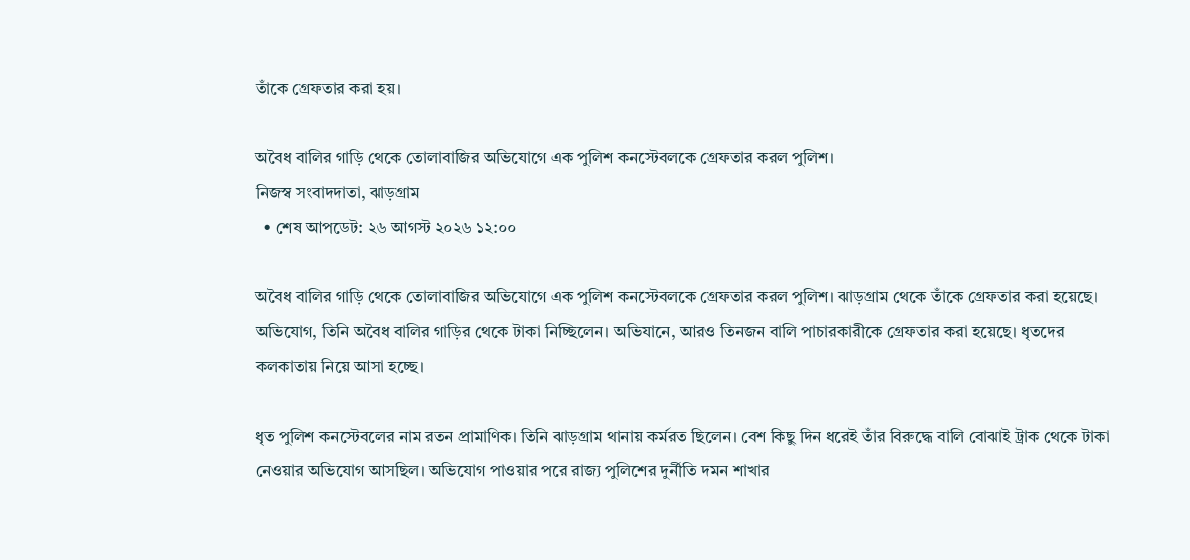তাঁকে গ্রেফতার করা হয়।

অবৈধ বালির গাড়ি থেকে তোলাবাজির অভিযোগে এক পুলিশ কনস্টেবলকে গ্রেফতার করল পুলিশ।
নিজস্ব সংবাদদাতা, ঝাড়গ্রাম
  • শেষ আপডেট: ২৬ আগস্ট ২০২৬ ১২:০০

অবৈধ বালির গাড়ি থেকে তোলাবাজির অভিযোগে এক পুলিশ কনস্টেবলকে গ্রেফতার করল পুলিশ। ঝাড়গ্রাম থেকে তাঁকে গ্রেফতার করা হয়েছে। অভিযোগ, তিনি অবৈধ বালির গাড়ির থেকে টাকা নিচ্ছিলেন। অভিযানে, আরও তিনজন বালি পাচারকারীকে গ্রেফতার করা হয়েছে। ধৃতদের কলকাতায় নিয়ে আসা হচ্ছে।

ধৃত পুলিশ কনস্টেবলের নাম রতন প্রামাণিক। তিনি ঝাড়গ্রাম থানায় কর্মরত ছিলেন। বেশ কিছু দিন ধরেই তাঁর বিরুদ্ধে বালি বোঝাই ট্রাক থেকে টাকা নেওয়ার অভিযোগ আসছিল। অভিযোগ পাওয়ার পরে রাজ‍্য পুলিশের দুর্নীতি দমন শাখার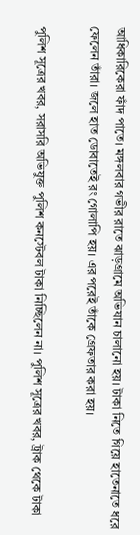আধিকারিকেরা ফাঁদ পাতে। মঙ্গলবার গভীর রাতে ঝাড়গ্রামে অভিযান চালানো হয়। টাকা নিতে গিয়ে হাতেনাতে ধরে ফেলেন তাঁরা। জলে হাত ডোবাতেই রং গোলাপি হয়। এর পরেই তাঁকে গ্রেফতার করা হয়।

পুলিশ সূত্রের খবর, সরাসরি অভিযুক্ত পুলিশ কনস্টেবল টাকা নিচ্ছিলেন না। পুলিশ সূত্রের খবর, ট্রাক থেকে টাকা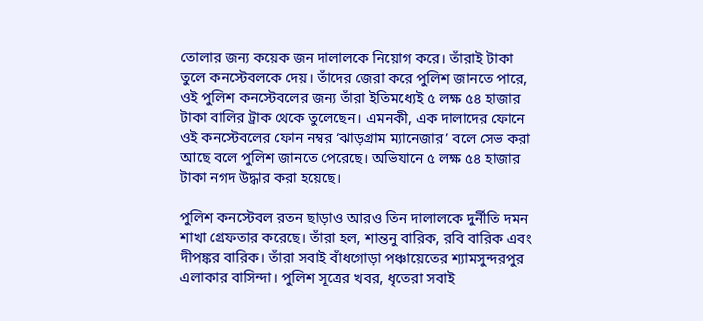তোলার জন‍্য কয়েক জন দালালকে নিয়োগ করে। তাঁরাই টাকা তুলে কনস্টেবলকে দেয়। তাঁদের জেরা করে পুলিশ জানতে পারে, ওই পুলিশ কনস্টেবলের জন‍্য তাঁরা ইতিমধ্যেই ৫ লক্ষ ৫৪ হাজার টাকা বালির ট্রাক থেকে তুলেছেন। এমনকী, এক দালাদের ফোনে ওই কনস্টেবলের ফোন নম্বর ‘ঝাড়গ্রাম ম‍্যানেজার’ বলে সেভ করা আছে বলে পুলিশ জানতে পেরেছে। অভিযানে ৫ লক্ষ ৫৪ হাজার টাকা নগদ উদ্ধার করা হয়েছে।

পুলিশ কনস্টেবল রতন ছাড়াও আরও তিন দালালকে দুর্নীতি দমন শাখা গ্রেফতার করেছে। তাঁরা হল, শান্তনু বারিক, রবি বারিক এবং দীপঙ্কর বারিক। তাঁরা সবাই বাঁধগোড়া পঞ্চায়েতের শ‍্যামসুন্দরপুর এলাকার বাসিন্দা। পুলিশ সূত্রের খবর, ধৃতেরা সবাই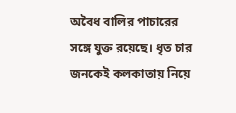অবৈধ বালির পাচারের সঙ্গে যুক্ত রয়েছে। ধৃত চার জনকেই কলকাতায় নিয়ে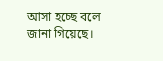আসা হচ্ছে বলে জানা গিয়েছে।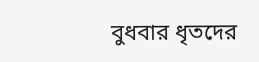বুধবার ধৃতদের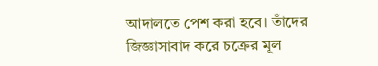আদালতে পেশ করা হবে। তাঁদের জিজ্ঞাসাবাদ করে চক্রের মূল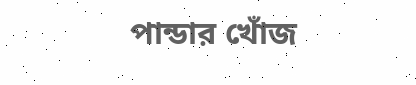পান্ডার খোঁজ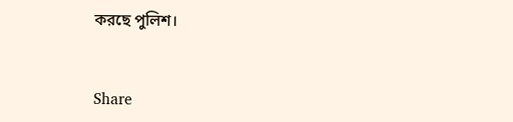করছে পুলিশ।


Share